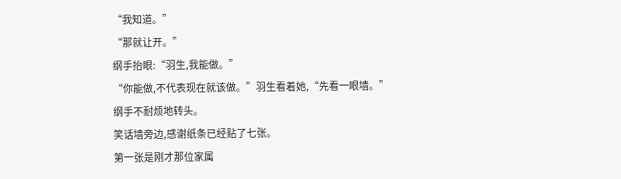“我知道。”
“那就让开。”
纲手抬眼:“羽生,我能做。”
“你能做,不代表现在就该做。”羽生看着她,“先看一眼墙。”
纲手不耐烦地转头。
笑话墙旁边,感谢纸条已经贴了七张。
第一张是刚才那位家属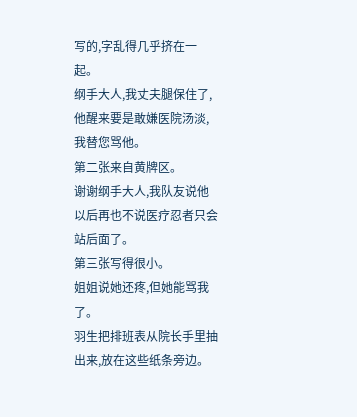写的,字乱得几乎挤在一起。
纲手大人,我丈夫腿保住了,他醒来要是敢嫌医院汤淡,我替您骂他。
第二张来自黄牌区。
谢谢纲手大人,我队友说他以后再也不说医疗忍者只会站后面了。
第三张写得很小。
姐姐说她还疼,但她能骂我了。
羽生把排班表从院长手里抽出来,放在这些纸条旁边。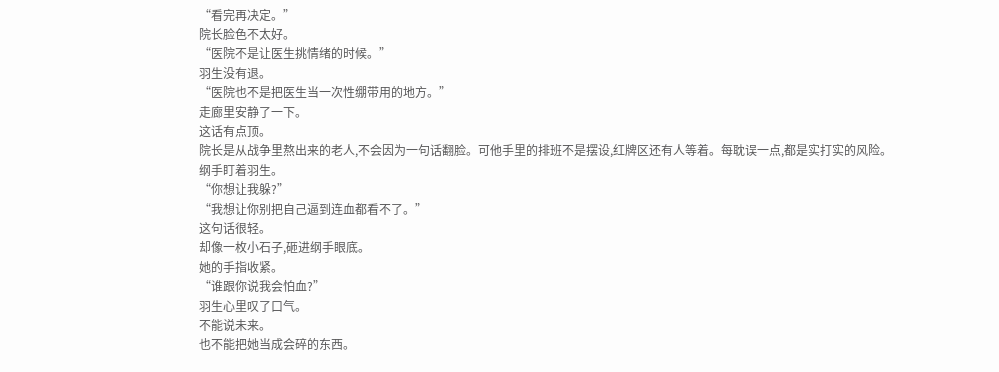“看完再决定。”
院长脸色不太好。
“医院不是让医生挑情绪的时候。”
羽生没有退。
“医院也不是把医生当一次性绷带用的地方。”
走廊里安静了一下。
这话有点顶。
院长是从战争里熬出来的老人,不会因为一句话翻脸。可他手里的排班不是摆设,红牌区还有人等着。每耽误一点,都是实打实的风险。
纲手盯着羽生。
“你想让我躲?”
“我想让你别把自己逼到连血都看不了。”
这句话很轻。
却像一枚小石子,砸进纲手眼底。
她的手指收紧。
“谁跟你说我会怕血?”
羽生心里叹了口气。
不能说未来。
也不能把她当成会碎的东西。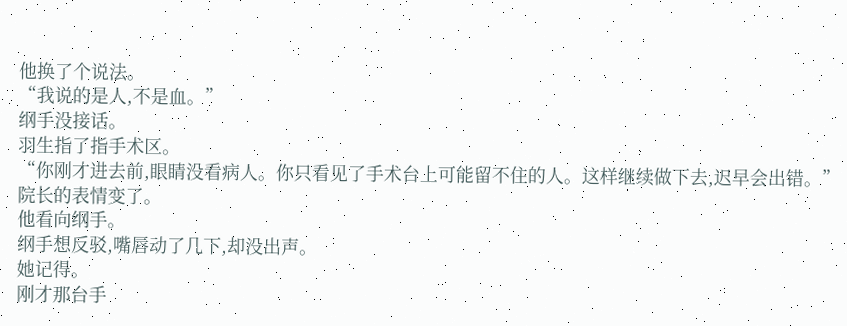他换了个说法。
“我说的是人,不是血。”
纲手没接话。
羽生指了指手术区。
“你刚才进去前,眼睛没看病人。你只看见了手术台上可能留不住的人。这样继续做下去,迟早会出错。”
院长的表情变了。
他看向纲手。
纲手想反驳,嘴唇动了几下,却没出声。
她记得。
刚才那台手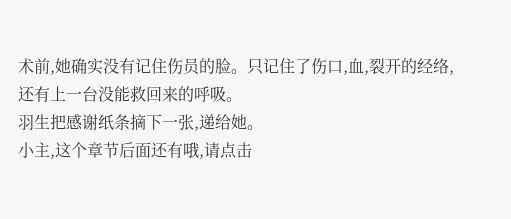术前,她确实没有记住伤员的脸。只记住了伤口,血,裂开的经络,还有上一台没能救回来的呼吸。
羽生把感谢纸条摘下一张,递给她。
小主,这个章节后面还有哦,请点击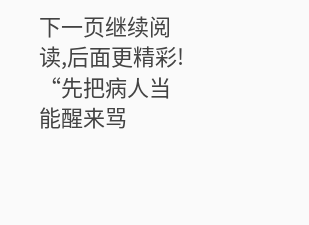下一页继续阅读,后面更精彩!
“先把病人当能醒来骂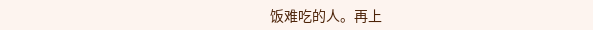饭难吃的人。再上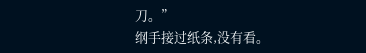刀。”
纲手接过纸条,没有看。